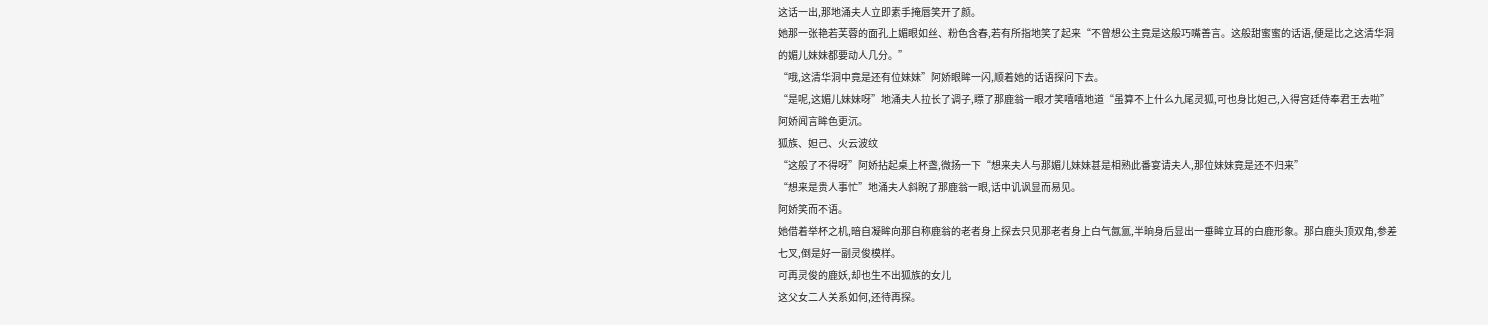这话一出,那地涌夫人立即素手掩唇笑开了颜。
她那一张艳若芙蓉的面孔上媚眼如丝、粉色含春,若有所指地笑了起来“不曾想公主竟是这般巧嘴善言。这般甜蜜蜜的话语,便是比之这清华洞的媚儿妹妹都要动人几分。”
“哦,这清华洞中竟是还有位妹妹”阿娇眼眸一闪,顺着她的话语探问下去。
“是呢,这媚儿妹妹呀”地涌夫人拉长了调子,瞟了那鹿翁一眼才笑嘻嘻地道“虽算不上什么九尾灵狐,可也身比妲己,入得宫廷侍奉君王去啦”
阿娇闻言眸色更沉。
狐族、妲己、火云波纹
“这般了不得呀”阿娇拈起桌上杯盏,微扬一下“想来夫人与那媚儿妹妹甚是相熟此番宴请夫人,那位妹妹竟是还不归来”
“想来是贵人事忙”地涌夫人斜睨了那鹿翁一眼,话中讥讽显而易见。
阿娇笑而不语。
她借着举杯之机,暗自凝眸向那自称鹿翁的老者身上探去只见那老者身上白气氤氲,半晌身后显出一垂眸立耳的白鹿形象。那白鹿头顶双角,参差七叉,倒是好一副灵俊模样。
可再灵俊的鹿妖,却也生不出狐族的女儿
这父女二人关系如何,还待再探。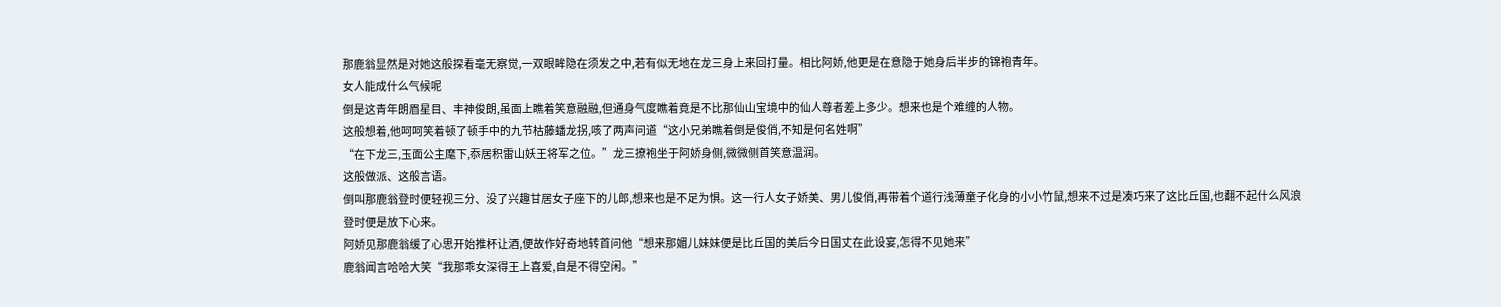那鹿翁显然是对她这般探看毫无察觉,一双眼眸隐在须发之中,若有似无地在龙三身上来回打量。相比阿娇,他更是在意隐于她身后半步的锦袍青年。
女人能成什么气候呢
倒是这青年朗眉星目、丰神俊朗,虽面上瞧着笑意融融,但通身气度瞧着竟是不比那仙山宝境中的仙人尊者差上多少。想来也是个难缠的人物。
这般想着,他呵呵笑着顿了顿手中的九节枯藤蟠龙拐,咳了两声问道“这小兄弟瞧着倒是俊俏,不知是何名姓啊”
“在下龙三,玉面公主麾下,忝居积雷山妖王将军之位。”龙三撩袍坐于阿娇身侧,微微侧首笑意温润。
这般做派、这般言语。
倒叫那鹿翁登时便轻视三分、没了兴趣甘居女子座下的儿郎,想来也是不足为惧。这一行人女子娇美、男儿俊俏,再带着个道行浅薄童子化身的小小竹鼠,想来不过是凑巧来了这比丘国,也翻不起什么风浪
登时便是放下心来。
阿娇见那鹿翁缓了心思开始推杯让酒,便故作好奇地转首问他“想来那媚儿妹妹便是比丘国的美后今日国丈在此设宴,怎得不见她来”
鹿翁闻言哈哈大笑“我那乖女深得王上喜爱,自是不得空闲。”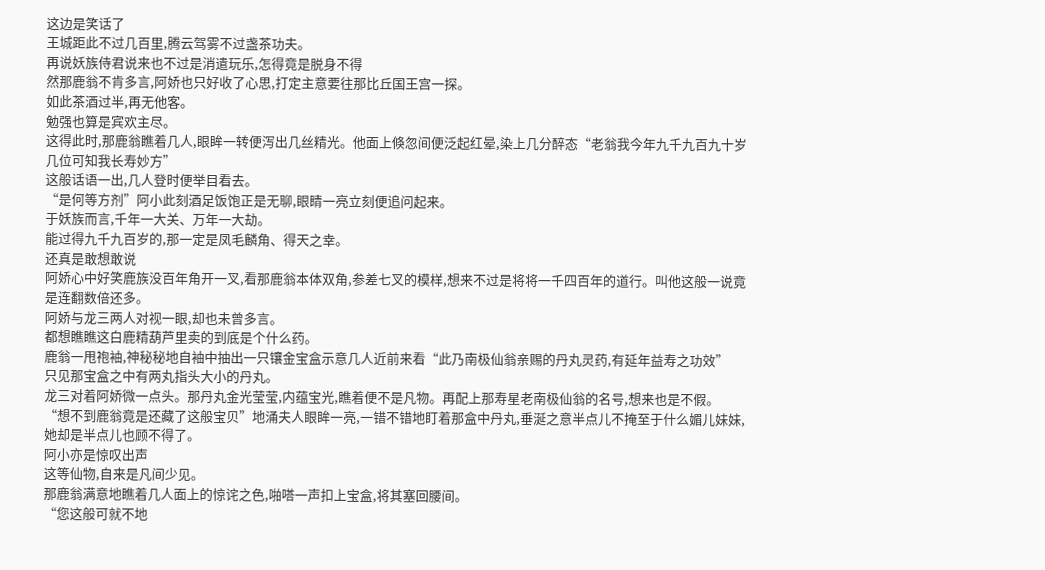这边是笑话了
王城距此不过几百里,腾云驾雾不过盏茶功夫。
再说妖族侍君说来也不过是消遣玩乐,怎得竟是脱身不得
然那鹿翁不肯多言,阿娇也只好收了心思,打定主意要往那比丘国王宫一探。
如此茶酒过半,再无他客。
勉强也算是宾欢主尽。
这得此时,那鹿翁瞧着几人,眼眸一转便泻出几丝精光。他面上倏忽间便泛起红晕,染上几分醉态“老翁我今年九千九百九十岁几位可知我长寿妙方”
这般话语一出,几人登时便举目看去。
“是何等方剂”阿小此刻酒足饭饱正是无聊,眼睛一亮立刻便追问起来。
于妖族而言,千年一大关、万年一大劫。
能过得九千九百岁的,那一定是凤毛麟角、得天之幸。
还真是敢想敢说
阿娇心中好笑鹿族没百年角开一叉,看那鹿翁本体双角,参差七叉的模样,想来不过是将将一千四百年的道行。叫他这般一说竟是连翻数倍还多。
阿娇与龙三两人对视一眼,却也未曾多言。
都想瞧瞧这白鹿精葫芦里卖的到底是个什么药。
鹿翁一甩袍袖,神秘秘地自袖中抽出一只镶金宝盒示意几人近前来看“此乃南极仙翁亲赐的丹丸灵药,有延年益寿之功效”
只见那宝盒之中有两丸指头大小的丹丸。
龙三对着阿娇微一点头。那丹丸金光莹莹,内蕴宝光,瞧着便不是凡物。再配上那寿星老南极仙翁的名号,想来也是不假。
“想不到鹿翁竟是还藏了这般宝贝”地涌夫人眼眸一亮,一错不错地盯着那盒中丹丸,垂涎之意半点儿不掩至于什么媚儿妹妹,她却是半点儿也顾不得了。
阿小亦是惊叹出声
这等仙物,自来是凡间少见。
那鹿翁满意地瞧着几人面上的惊诧之色,啪嗒一声扣上宝盒,将其塞回腰间。
“您这般可就不地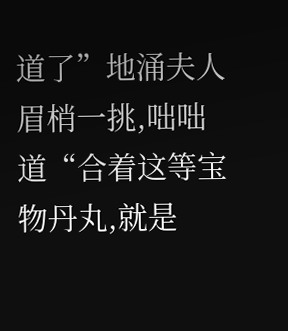道了”地涌夫人眉梢一挑,咄咄道“合着这等宝物丹丸,就是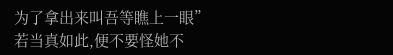为了拿出来叫吾等瞧上一眼”
若当真如此,便不要怪她不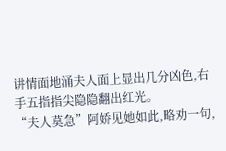讲情面地涌夫人面上显出几分凶色,右手五指指尖隐隐翻出红光。
“夫人莫急”阿娇见她如此,略劝一句,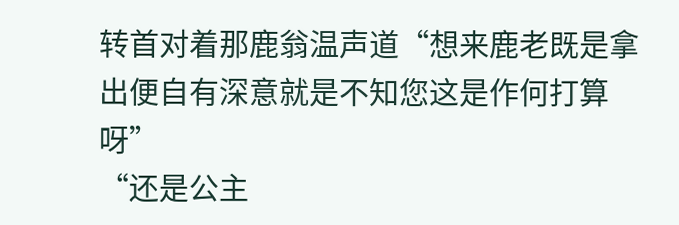转首对着那鹿翁温声道“想来鹿老既是拿出便自有深意就是不知您这是作何打算呀”
“还是公主